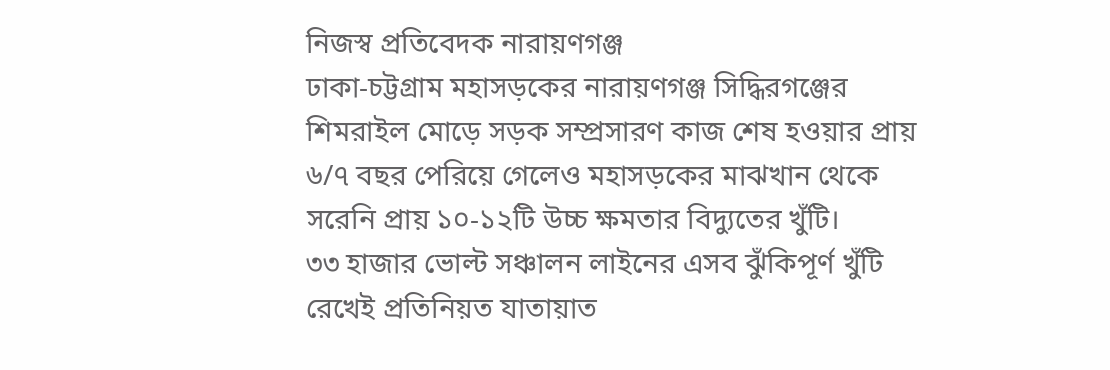নিজস্ব প্রতিবেদক নারায়ণগঞ্জ
ঢাকা-চট্টগ্রাম মহাসড়কের নারায়ণগঞ্জ সিদ্ধিরগঞ্জের শিমরাইল মোড়ে সড়ক সম্প্রসারণ কাজ শেষ হওয়ার প্রায় ৬/৭ বছর পেরিয়ে গেলেও মহাসড়কের মাঝখান থেকে সরেনি প্রায় ১০-১২টি উচ্চ ক্ষমতার বিদ্যুতের খুঁটি।
৩৩ হাজার ভোল্ট সঞ্চালন লাইনের এসব ঝুঁকিপূর্ণ খুঁটি রেখেই প্রতিনিয়ত যাতায়াত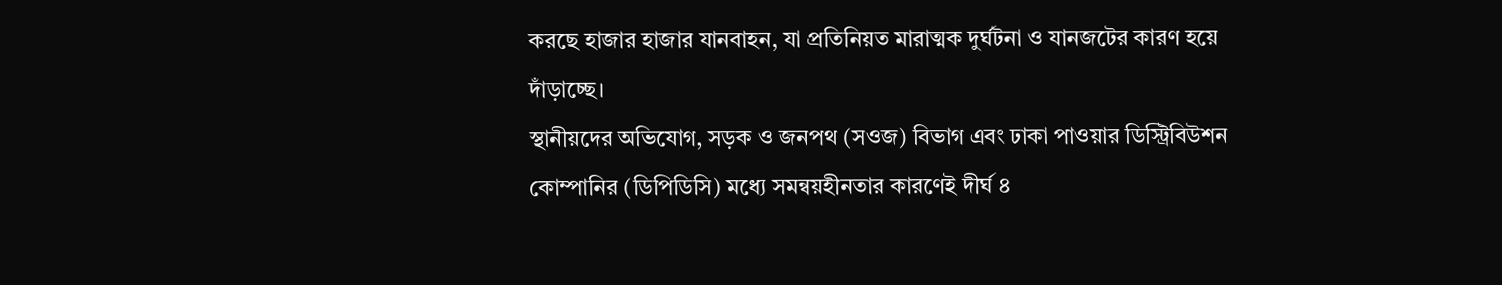করছে হাজার হাজার যানবাহন, যা প্রতিনিয়ত মারাত্মক দুর্ঘটনা ও যানজটের কারণ হয়ে দাঁড়াচ্ছে।
স্থানীয়দের অভিযোগ, সড়ক ও জনপথ (সওজ) বিভাগ এবং ঢাকা পাওয়ার ডিস্ট্রিবিউশন কোম্পানির (ডিপিডিসি) মধ্যে সমন্বয়হীনতার কারণেই দীর্ঘ ৪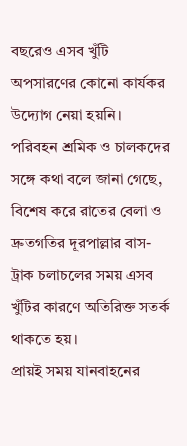বছরেও এসব খুঁটি অপসারণের কোনো কার্যকর উদ্যোগ নেয়া হয়নি।
পরিবহন শ্রমিক ও চালকদের সঙ্গে কথা বলে জানা গেছে, বিশেষ করে রাতের বেলা ও দ্রুতগতির দূরপাল্লার বাস-ট্রাক চলাচলের সময় এসব খুঁটির কারণে অতিরিক্ত সতর্ক থাকতে হয়।
প্রায়ই সময় যানবাহনের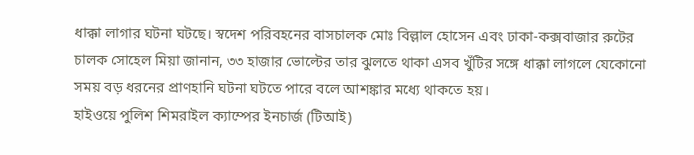ধাক্কা লাগার ঘটনা ঘটছে। স্বদেশ পরিবহনের বাসচালক মোঃ বিল্লাল হোসেন এবং ঢাকা-কক্সবাজার রুটের চালক সোহেল মিয়া জানান, ৩৩ হাজার ভোল্টের তার ঝুলতে থাকা এসব খুঁটির সঙ্গে ধাক্কা লাগলে যেকোনো সময় বড় ধরনের প্রাণহানি ঘটনা ঘটতে পারে বলে আশঙ্কার মধ্যে থাকতে হয়।
হাইওয়ে পুলিশ শিমরাইল ক্যাম্পের ইনচার্জ (টিআই)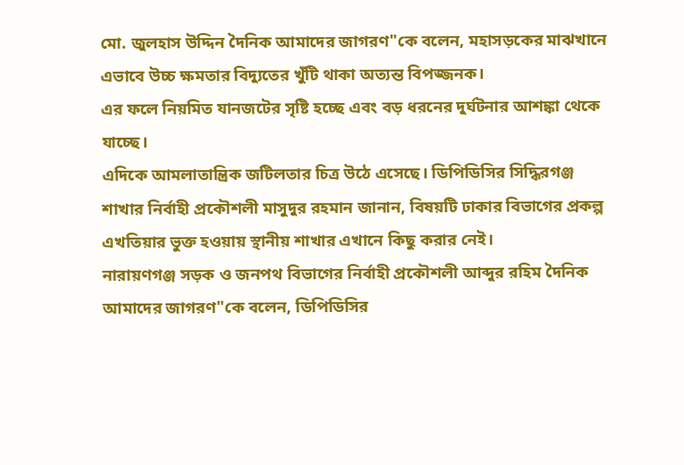মো. জুলহাস উদ্দিন দৈনিক আমাদের জাগরণ"কে বলেন, মহাসড়কের মাঝখানে এভাবে উচ্চ ক্ষমতার বিদ্যুতের খুঁটি থাকা অত্যন্ত বিপজ্জনক।
এর ফলে নিয়মিত যানজটের সৃষ্টি হচ্ছে এবং বড় ধরনের দুর্ঘটনার আশঙ্কা থেকে যাচ্ছে।
এদিকে আমলাতান্ত্রিক জটিলতার চিত্র উঠে এসেছে। ডিপিডিসির সিদ্ধিরগঞ্জ শাখার নির্বাহী প্রকৌশলী মাসুদুর রহমান জানান, বিষয়টি ঢাকার বিভাগের প্রকল্প এখতিয়ার ভুক্ত হওয়ায় স্থানীয় শাখার এখানে কিছু করার নেই।
নারায়ণগঞ্জ সড়ক ও জনপথ বিভাগের নির্বাহী প্রকৌশলী আব্দুর রহিম দৈনিক আমাদের জাগরণ"কে বলেন, ডিপিডিসির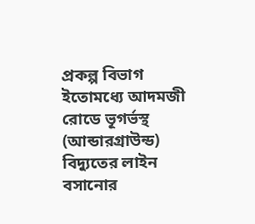প্রকল্প বিভাগ ইতোমধ্যে আদমজী রোডে ভূগর্ভস্থ (আন্ডারগ্রাউন্ড) বিদ্যুতের লাইন বসানোর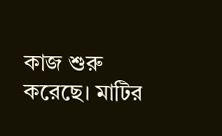কাজ শুরু করেছে। মাটির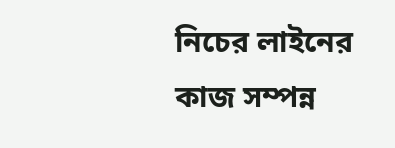নিচের লাইনের কাজ সম্পন্ন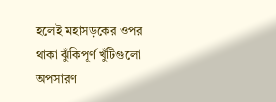হলেই মহাসড়কের ওপর থাকা ঝুঁকিপূর্ণ খুঁটিগুলো অপসারণ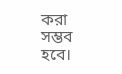করা সম্ভব হবে।